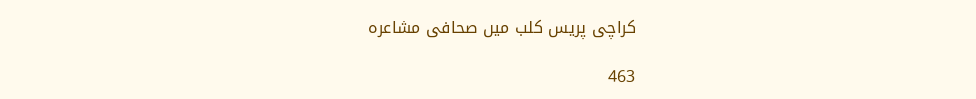کراچی پریس کلب میں صحافی مشاعرہ

463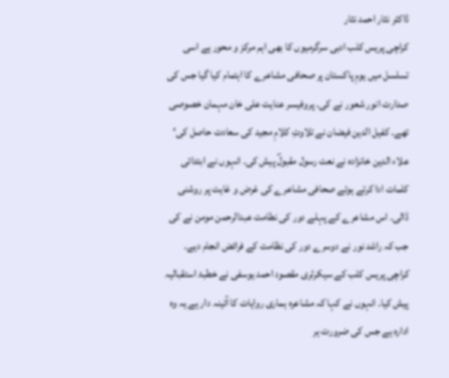ڈاکٹر نثار احمد نثار
کراچی پریس کلب ادبی سرگرمیوں کا بھی اہم مرکز و محور ہے اسی تسلسل میں یومِ پاکستان پر صحافی مشاعرے کا اہتمام کیا گیا جس کی صدارت انور شعور نے کی۔ پروفیسر عنایت علی خان مہمان خصوصی تھے۔ کفیل الدین فیضان نے تلاوتِ کلامِ مجید کی سعادت حاصل کی‘ علاء الدین خانزادہ نے نعت رسول مقبولؐ پیش کی۔ انہوں نے ابتدائی کلمات ادا کرتے ہوئے صحافی مشاعرے کی غرض و غایت پر روشنی ڈالی۔ اس مشاعرے کے پہلے دور کی نطامت عبدالرحمن مومن نے کی جب کہ راشد نور نے دوسرے دور کی نظامت کے فرائض انجام دیے۔ کراچی پریس کلب کے سیکرٹری مقصود احمد یوسفی نے خطبۂ استقبالیہ پیش کیا۔ انہوں نے کہا کہ مشاعرہ ہماری روایات کا آئینہ دار ہے یہ وہ ادارہ ہے جس کی ضرورت ہر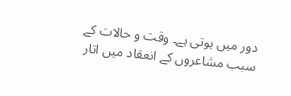دور میں ہوتی ہے۔ وقت و حالات کے سبب مشاعروں کے انعقاد میں اتار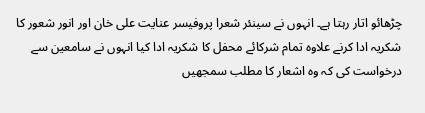چڑھائو اتار رہتا ہے۔ انہوں نے سینئر شعرا پروفیسر عنایت علی خان اور انور شعور کا شکریہ ادا کرنے علاوہ تمام شرکائے محفل کا شکریہ ادا کیا انہوں نے سامعین سے درخواست کی کہ وہ اشعار کا مطلب سمجھیں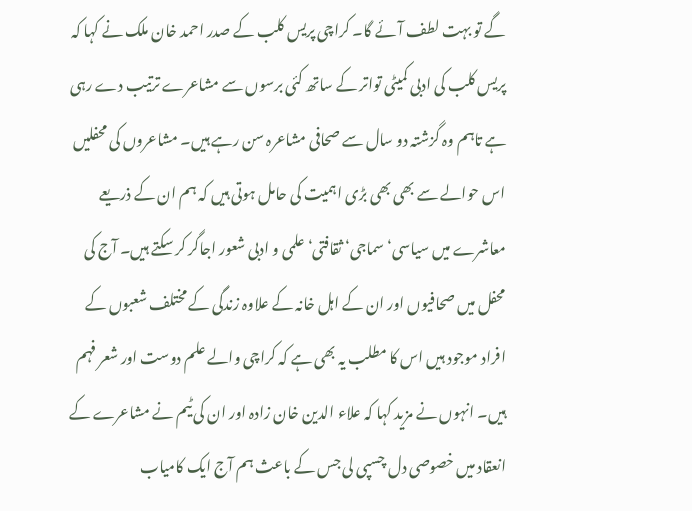گے تو بہت لطف آئے گا۔ کراچی پریس کلب کے صدر احمد خان ملک نے کہا کہ پریس کلب کی ادبی کمیٹی تواتر کے ساتھ کئی برسوں سے مشاعرے ترتیب دے رہی ہے تاہم وہ گزشتہ دو سال سے صحافی مشاعرہ سن رہے ہیں۔ مشاعروں کی محفلیں اس حوالے سے بھی بھی بڑی اہمیت کی حامل ہوتی ہیں کہ ہم ان کے ذریعے معاشرے میں سیاسی‘ سماجی‘ ثقافتی‘ علمی و ادبی شعور اجاگر کر سکتے ہیں۔ آج کی محفل میں صحافیوں اور ان کے اہل خانہ کے علاوہ زندگی کے مختلف شعبوں کے افراد موجود ہیں اس کا مطلب یہ بھی ہے کہ کراچی والے علم دوست اور شعر فہم ہیں۔ انہوں نے مزید کہا کہ علاء الدین خان زادہ اور ان کی ٹیم نے مشاعرے کے انعقاد میں خصوصی دل چسپی لی جس کے باعث ہم آج ایک کامیاب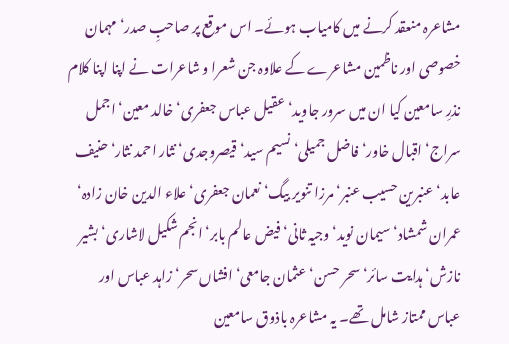مشاعرہ منعقد کرنے میں کامیاب ہوئے۔ اس موقع پر صاحبِ صدر‘ مہمان خصوصی اور ناظمین مشاعرے کے علاوہ جن شعرا و شاعرات نے اپنا اپنا کلام نذرِ سامعین کیا ان میں سرور جاوید‘ عقیل عباس جعفری‘ خالد معین‘ اجمل سراج‘ اقبال خاور‘ فاضل جمیلی‘ نسیم سید‘ قیصروجدی‘ نثار احمد نثار‘ حنیف عابد‘ عنبرین حسیب عنبر‘ مرزا تنویر بیگ‘ نعمان جعفری‘ علاء الدین خان زادہ‘ عمران شمشاد‘ سیمان نوید‘ وجیہ ثانی‘ فیض عالم بابر‘ انجم شکیل لاشاری‘ بشیر نازش‘ ہدایت سائر‘ سحر حسن‘ عثمان جامعی‘ افشاں سحر‘ زاہد عباس اور عباس ممتاز شامل تھے۔ یہ مشاعرہ باذوق سامعین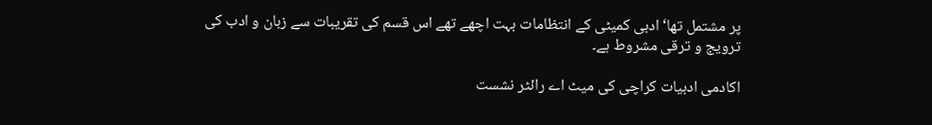پر مشتمل تھا‘ ادبی کمیٹی کے انتظامات بہت اچھے تھے اس قسم کی تقریبات سے زبان و ادب کی ترویج و ترقی مشروط ہے۔

اکادمی ادبیات کراچی کی میٹ اے رائٹر نشست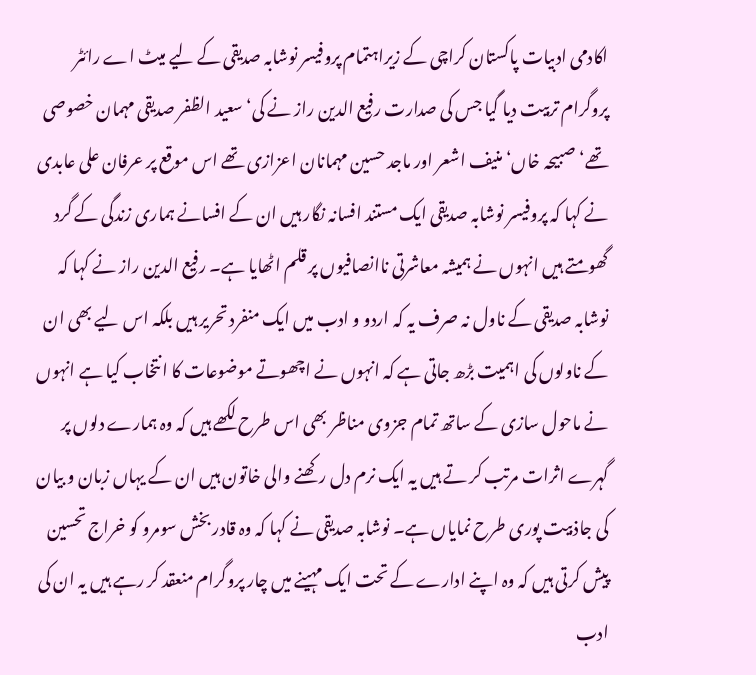اکادمی ادبیات پاکستان کراچی کے زیراہتمام پروفیسر نوشابہ صدیقی کے لیے میٹ اے رائٹر پروگرام تربیت دیا گیا جس کی صدارت رفیع الدین راز نے کی‘ سعید الظفر صدیقی مہمان خصوصی تھے‘ صبیحہ خاں‘ منیف اشعر اور ماجد حسین مہمانان اعزازی تھے اس موقع پر عرفان علی عابدی نے کہا کہ پروفیسر نوشابہ صدیقی ایک مستند افسانہ نگار ہیں ان کے افسانے ہماری زندگی کے گرد گھومتے ہیں انہوں نے ہمیشہ معاشرتی ناانصافیوں پر قلم اٹھایا ہے۔ رفیع الدین راز نے کہا کہ نوشابہ صدیقی کے ناول نہ صرف یہ کہ اردو و ادب میں ایک منفرد تحریر ہیں بلکہ اس لیے بھی ان کے ناولوں کی اہمیت بڑھ جاتی ہے کہ انہوں نے اچھوتے موضوعات کا انتخاب کیا ہے انہوں نے ماحول سازی کے ساتھ تمام جزوی مناظر بھی اس طرح لکھے ہیں کہ وہ ہمارے دلوں پر گہرے اثرات مرتب کر تے ہیں یہ ایک نرم دل رکھنے والی خاتون ہیں ان کے یہاں زبان و بیان کی جاذبیت پوری طرح نمایاں ہے۔ نوشابہ صدیقی نے کہا کہ وہ قادر بخش سومرو کو خراج تحسین پیش کرتی ہیں کہ وہ اپنے ادارے کے تحت ایک مہینے میں چار پروگرام منعقد کر رہے ہیں یہ ان کی ادب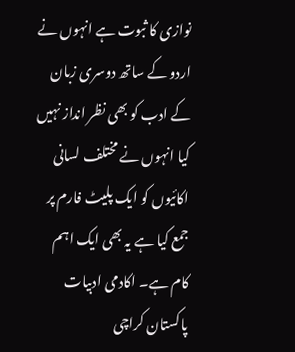نوازی کا ثبوت ہے انہوں نے اردو کے ساتھ دوسری زبان کے ادب کو بھی نظر انداز نہیں کیا انہوں نے مختلف لسانی اکائیوں کو ایک پلیٹ فارم پر جمع کیا ہے یہ بھی ایک اہم کام ہے۔ اکادمی ادبیات پاکستان کراچی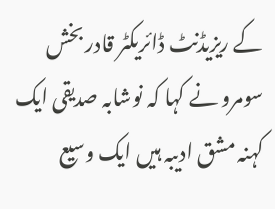کے ریزیڈنٹ ڈائریکٹر قادر بخش سومرو نے کہا کہ نوشابہ صدیقی ایک کہنہ مشق ادیبہ ہیں ایک وسیع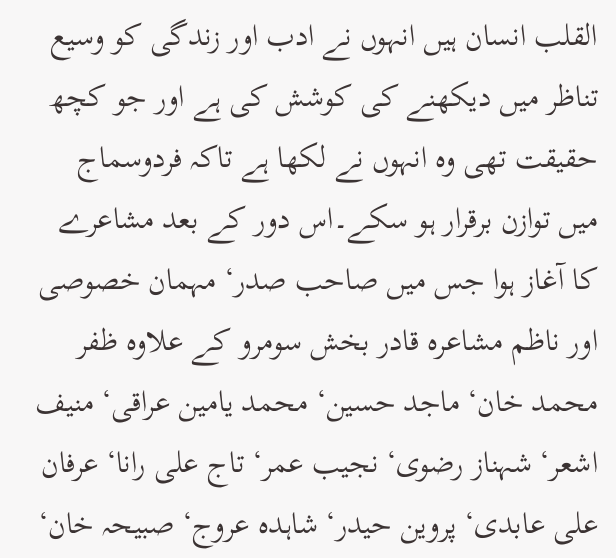القلب انسان ہیں انہوں نے ادب اور زندگی کو وسیع تناظر میں دیکھنے کی کوشش کی ہے اور جو کچھ حقیقت تھی وہ انہوں نے لکھا ہے تاکہ فردوسماج میں توازن برقرار ہو سکے۔اس دور کے بعد مشاعرے کا آغاز ہوا جس میں صاحب صدر‘ مہمان خصوصی اور ناظم مشاعرہ قادر بخش سومرو کے علاوہ ظفر محمد خان‘ ماجد حسین‘ محمد یامین عراقی‘ منیف اشعر‘ شہناز رضوی‘ نجیب عمر‘ تاج علی رانا‘ عرفان علی عابدی‘ پروین حیدر‘ شاہدہ عروج‘ صبیحہ خان‘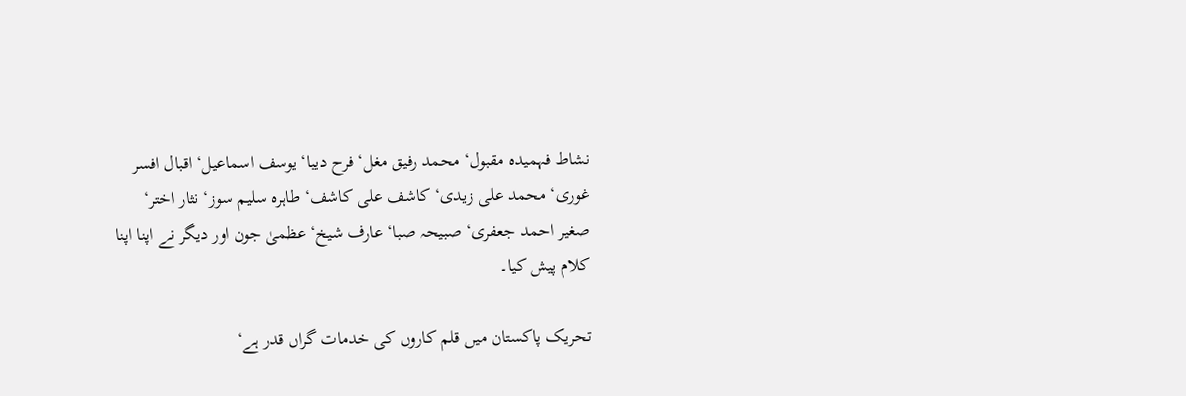نشاط فہمیدہ مقبول‘ محمد رفیق مغل‘ فرح دیبا‘ یوسف اسماعیل‘ اقبال افسر غوری‘ محمد علی زیدی‘ کاشف علی کاشف‘ طاہرہ سلیم سوز‘ نثار اختر‘ صغیر احمد جعفری‘ صبیحہ صبا‘ عارف شیخ‘ عظمیٰ جون اور دیگر نے اپنا اپنا کلام پیش کیا۔

تحریک پاکستان میں قلم کاروں کی خدمات گراں قدر ہے‘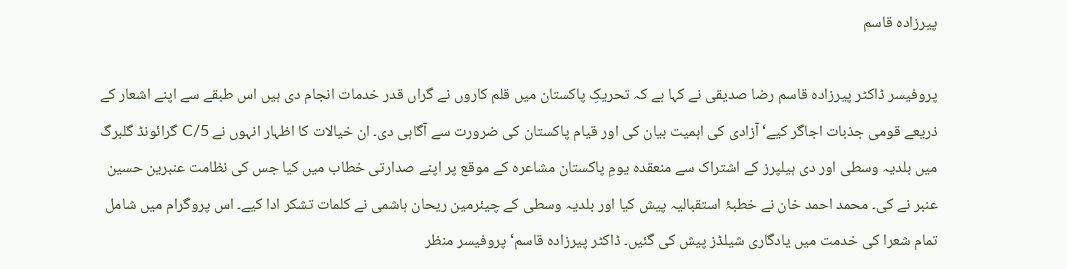پیرزادہ قاسم

پروفیسر ڈاکٹر پیرزادہ قاسم رضا صدیقی نے کہا ہے کہ تحریکِ پاکستان میں قلم کاروں نے گراں قدر خدمات انجام دی ہیں اس طبقے سے اپنے اشعار کے ذریعے قومی جذبات اجاگر کیے‘ آزادی کی اہمیت بیان کی اور قیام پاکستان کی ضرورت سے آگاہی دی۔ ان خیالات کا اظہار انہوں نے C/5 گرائونڈ گلبرگ میں بلدیہ وسطی اور دی ہیلپرز کے اشتراک سے منعقدہ یومِ پاکستان مشاعرہ کے موقع پر اپنے صدارتی خطاب میں کیا جس کی نظامت عنبرین حسین عنبر نے کی۔ محمد احمد خان نے خطبۂ استقبالیہ پیش کیا اور بلدیہ وسطی کے چیئرمین ریحان ہاشمی نے کلمات تشکر ادا کیے۔ اس پروگرام میں شامل تمام شعرا کی خدمت میں یادگاری شیلڈز پیش کی گئیں۔ ڈاکٹر پیرزادہ قاسم‘ پروفیسر منظر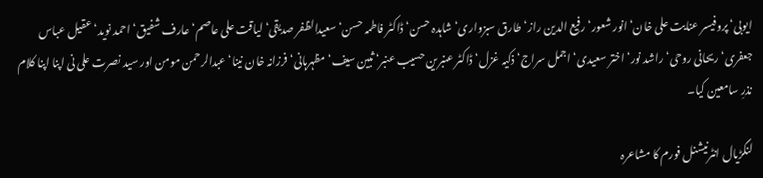ایوبی‘ پروفیسر عنایت علی خان‘ انور شعور‘ رفیع الدین راز‘ طارق سبزواری‘ شاہدہ حسن‘ ڈاکٹر فاطمہ حسن‘ سعیدالظفر صدیقی‘ لیاقت علی عاصم‘ عارف شفیق‘ احمد نوید‘ عقیل عباس جعفری‘ ریحانی روحی‘ راشد نور‘ اختر سعیدی‘ اجمل سراج‘ ذکیہ غزل‘ ڈاکٹر عنبرین حسیب عنبر‘ ثبین سیف‘ مظہرہانی‘ فرزانہ خان نینا‘ عبدالرحمن مومن اور سید نصرت علی نی اپنا اپنا کلام نذرِ سامعین کیا۔

لنگڑیال انٹرنیشنل فورم کا مشاعرہ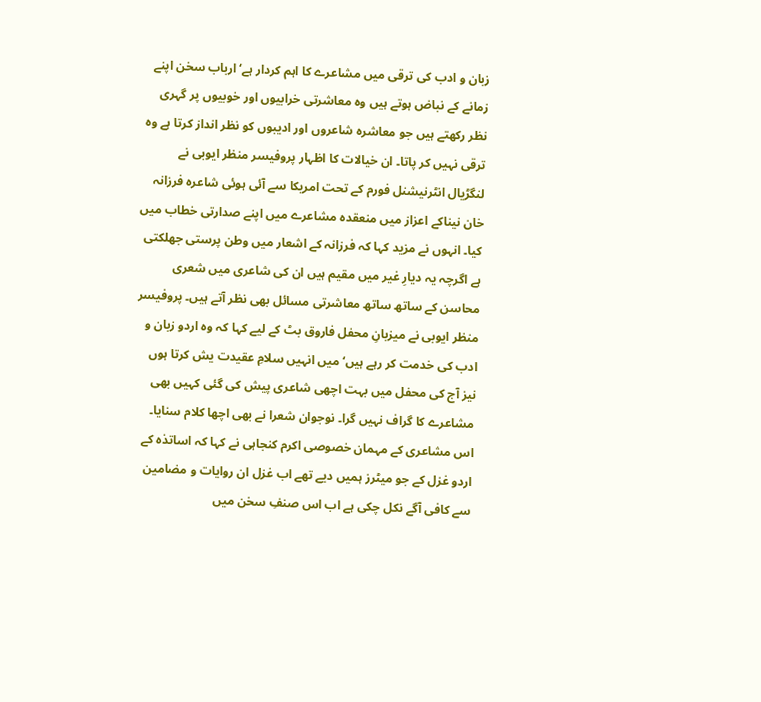زبان و ادب کی ترقی میں مشاعرے کا اہم کردار ہے‘ ارباب سخن اپنے زمانے کے نباض ہوتے ہیں وہ معاشرتی خرابیوں اور خوبیوں پر گہری نظر رکھتے ہیں جو معاشرہ شاعروں اور ادیبوں کو نظر انداز کرتا ہے وہ ترقی نہیں کر پاتا۔ ان خیالات کا اظہار پروفیسر منظر ایوبی نے لنگڑیال انٹرنیشنل فورم کے تحت امریکا سے آئی ہوئی شاعرہ فرزانہ خان نیناکے اعزاز میں منعقدہ مشاعرے میں اپنے صدارتی خطاب میں کیا۔ انہوں نے مزید کہا کہ فرزانہ کے اشعار میں وطن پرستی جھلکتی ہے اگرچہ یہ دیارِ غیر میں مقیم ہیں ان کی شاعری میں شعری محاسن کے ساتھ ساتھ معاشرتی مسائل بھی نظر آتے ہیں۔ پروفیسر منظر ایوبی نے میزبانِ محفل فاروق بٹ کے لیے کہا کہ وہ اردو زبان و ادب کی خدمت کر رہے ہیں‘ میں انہیں سلامِ عقیدت یش کرتا ہوں نیز آج کی محفل میں بہت اچھی شاعری پیش کی گئی کہیں بھی مشاعرے کا گراف نہیں گرا۔ نوجوان شعرا نے بھی اچھا کلام سنایا۔ اس مشاعری کے مہمان خصوصی اکرم کنجاہی نے کہا کہ اساتذہ کے اردو غزل کے جو میٹرز ہمیں دیے تھے اب غزل ان روایات و مضامین سے کافی آگے نکل چکی ہے اب اس صنفِ سخن میں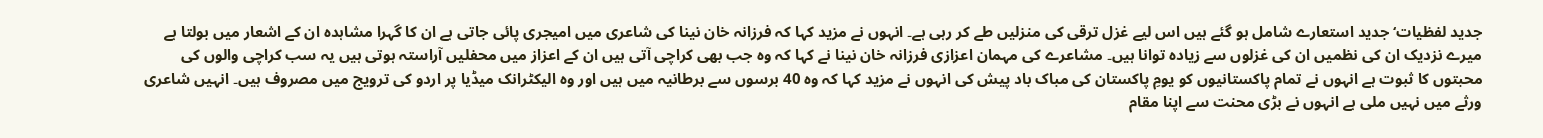جدید لفظیات‘ جدید استعارے شامل ہو گئے ہیں اس لیے غزل ترقی کی منزلیں طے کر رہی ہے۔ انہوں نے مزید کہا کہ فرزانہ خان نینا کی شاعری میں امیجری پائی جاتی ہے ان کا گہرا مشاہدہ ان کے اشعار میں بولتا ہے میرے نزدیک ان کی نظمیں ان کی غزلوں سے زیادہ توانا ہیں۔ مشاعرے کی مہمان اعزازی فرزانہ خان نینا نے کہا کہ وہ جب بھی کراچی آتی ہیں ان کے اعزاز میں محفلیں آراستہ ہوتی ہیں یہ سب کراچی والوں کی محبتوں کا ثبوت ہے انہوں نے تمام پاکستانیوں کو یومِ پاکستان کی مباک باد پیش کی انہوں نے مزید کہا کہ وہ 40 برسوں سے برطانیہ میں ہیں اور وہ الیکٹرانک میڈیا پر اردو کی ترویج میں مصروف ہیں۔ انہیں شاعری ورثے میں نہیں ملی ہے انہوں نے بڑی محنت سے اپنا مقام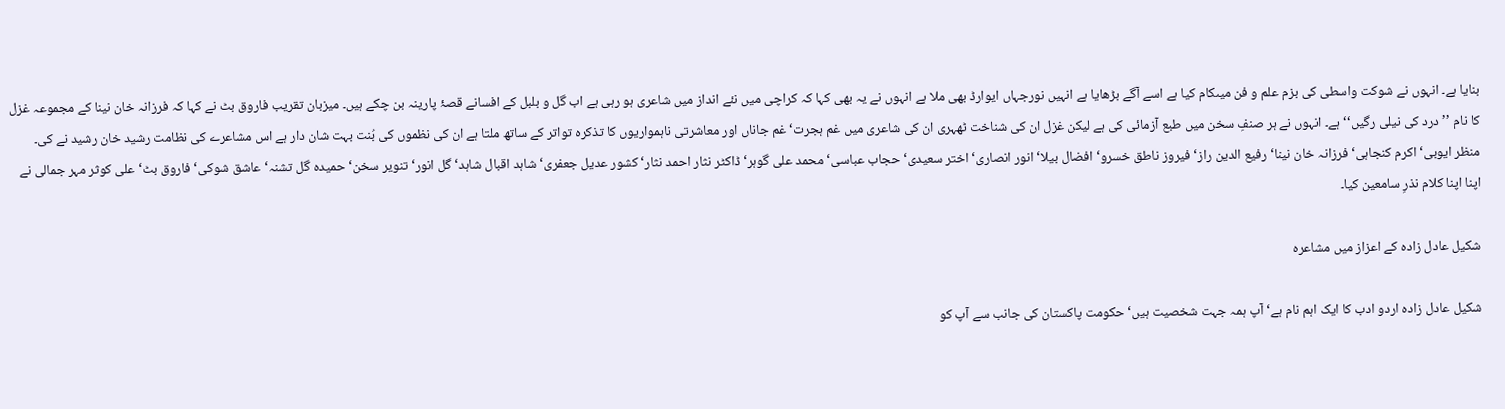بنایا ہے۔ انہوں نے شوکت واسطی کی بزم علم و فن میںکام کیا ہے اسے آگے بڑھایا ہے انہیں نورجہاں ایوارڈ بھی ملا ہے انہوں نے یہ بھی کہا کہ کراچی میں نئے انداز میں شاعری ہو رہی ہے اب گل و بلبل کے افسانے قصۂ پارینہ بن چکے ہیں۔ میزبان تقریب فاروق بٹ نے کہا کہ فرزانہ خان نینا کے مجموعہ غزل کا نام ’’درد کی نیلی رگیں‘‘ ہے۔ انہوں نے ہر صنفِ سخن میں طبع آزمائی کی ہے لیکن غزل ان کی شناخت ٹھہری ان کی شاعری میں غم ہجرت‘ غم جاناں اور معاشرتی ناہمواریوں کا تذکرہ تواتر کے ساتھ ملتا ہے ان کی نظموں کی بُنت بہت شان دار ہے اس مشاعرے کی نظامت رشید خان رشید نے کی۔ منظر ایوبی‘ اکرم کنجاہی‘ فرزانہ خان نینا‘ رفیع الدین راز‘ فیروز ناطق خسرو‘ افضال بیلا‘ انور انصاری‘ اختر سعیدی‘ حجاب عباسی‘ محمد علی گوہر‘ ڈاکٹر نثار احمد نثار‘ کشور عدیل جعفری‘ شاہد اقبال شاہد‘ گل انور‘ تنویر سخن‘ حمیدہ گل تشنہ‘ عاشق شوکی‘ فاروق بٹ‘ علی کوثر مہر جمالی نے اپنا اپنا کلام نذرِ سامعین کیا۔

شکیل عادل زادہ کے اعزاز میں مشاعرہ

شکیل عادل زادہ اردو ادب کا ایک اہم نام ہے‘ آپ ہمہ جہت شخصیت ہیں‘ حکومت پاکستان کی جانب سے آپ کو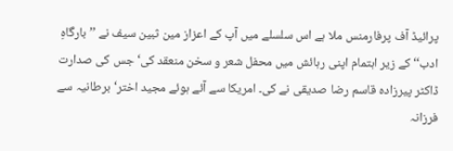پرائیڈ آف پرفارمنس ملا ہے اس سلسلے میں آپ کے اعزاز مین ثبین سیف نے ’’بارگاہِ ادب‘‘ کے زیر اہتمام اپنی رہائش میں محفل شعر و سخن منعقد کی‘ جس کی صدارت ڈاکٹر پیرزادہ قاسم رضا صدیقی نے کی۔ امریکا سے آئے ہوئے مجید اختر‘ برطانیہ سے فرزانہ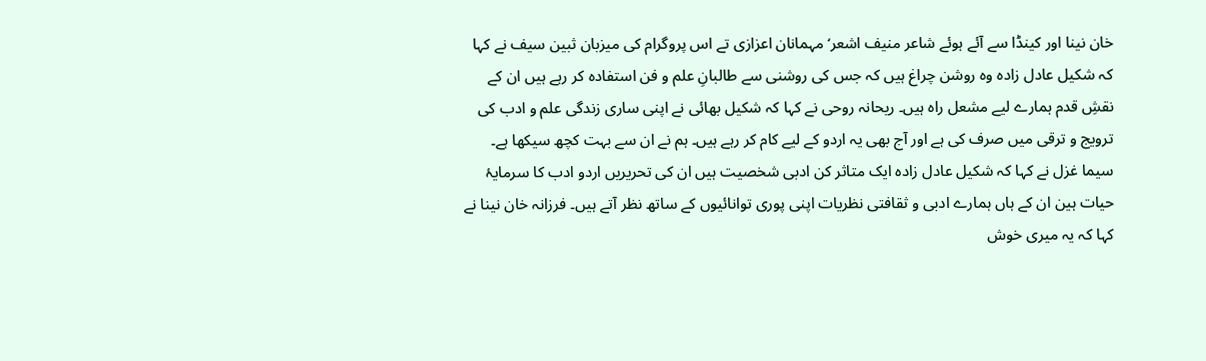خان نینا اور کینڈا سے آئے ہوئے شاعر منیف اشعر‘ مہمانان اعزازی تے اس پروگرام کی میزبان ثبین سیف نے کہا کہ شکیل عادل زادہ وہ روشن چراغ ہیں کہ جس کی روشنی سے طالبانِ علم و فن استفادہ کر رہے ہیں ان کے نقشِ قدم ہمارے لیے مشعل راہ ہیں۔ ریحانہ روحی نے کہا کہ شکیل بھائی نے اپنی ساری زندگی علم و ادب کی ترویج و ترقی میں صرف کی ہے اور آج بھی یہ اردو کے لیے کام کر رہے ہیں۔ ہم نے ان سے بہت کچھ سیکھا ہے۔ سیما غزل نے کہا کہ شکیل عادل زادہ ایک متاثر کن ادبی شخصیت ہیں ان کی تحریریں اردو ادب کا سرمایۂ حیات ہین ان کے ہاں ہمارے ادبی و ثقافتی نظریات اپنی پوری توانائیوں کے ساتھ نظر آتے ہیں۔ فرزانہ خان نینا نے کہا کہ یہ میری خوش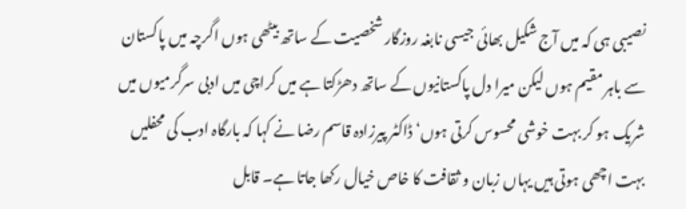نصیبی ہی کہ میں آج شکیل بھائی جیسی نابغہ روزگار شخصیت کے ساتھ بیٹھی ہوں اگرچہ میں پاکستان سے باہر مقیم ہوں لیکن میرا دل پاکستانیوں کے ساتھ دھڑکتا ہے میں کراچی میں ادبی سرگرمیوں میں شریک ہو کر بہت خوشی محسوس کرتی ہوں‘ ڈاکٹر پیرزادہ قاسم رضا نے کہا کہ بارگاہ ادب کی محفلیں بہت اچھی ہوتی ہیں یہاں زبان و ثقافت کا خاص خیال رکھا جاتا ہے۔ قابل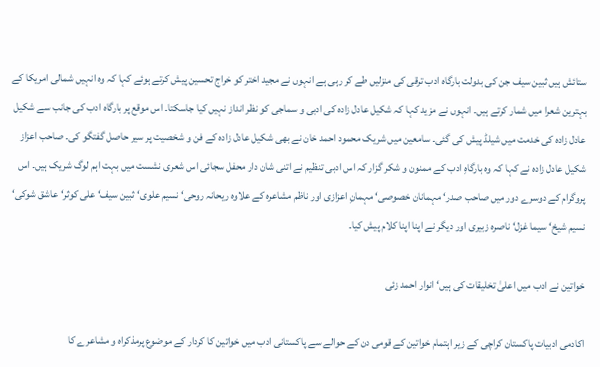ستائش ہیں ثبین سیف جن کی بدولت بارگاہ ادب ترقی کی منزلیں طے کر رہی ہے انہوں نے مجید اختر کو خراج تحسین پیش کرتے ہوئے کہا کہ وہ انہیں شمالی امریکا کے بہترین شعرا میں شمار کرتے ہیں۔ انہوں نے مزید کہا کہ شکیل عادل زادہ کی ادبی و سماجی کو نظر انداز نہیں کیا جاسکتا۔ اس موقع پر بارگاہ ادب کی جانب سے شکیل عادل زادہ کی خدمت میں شیلڈ پیش کی گئی۔ سامعین میں شریک محمود احمد خان نے بھی شکیل عادل زادہ کے فن و شخصیت پر سیر حاصل گفتگو کی۔ صاحب اعزاز شکیل عادل زادہ نے کہا کہ وہ بارگاہِ ادب کے ممنون و شکر گزار کہ اس ادبی تنظیم نے اتنی شان دار محفل سجائی اس شعری نشست میں بہت اہم لوگ شریک ہیں۔ اس پروگرام کے دوسرے دور میں صاحب صدر‘ مہمانان خصوصی‘ مہمانِ اعزازی اور ناظم مشاعرہ کے علاوہ ریحانہ روحی‘ نسیم علوی‘ ثبین سیف‘ علی کوثر‘ عاشق شوکی‘ نسیم شیخ‘ سیما غزل‘ ناصرہ زبیری اور دیگر نے اپنا اپنا کلام پیش کیا۔

خواتین نے ادب میں اعلیٰ تخلیقات کی ہیں‘ انوار احمد زئی

اکادمی ادبیات پاکستان کراچی کے زیر اہتمام خواتین کے قومی دن کے حوالے سے پاکستانی ادب میں خواتین کا کردار کے موضوع پرمذکراہ و مشاعرے کا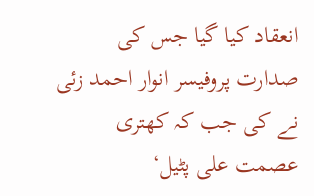انعقاد کیا گیا جس کی صدارت پروفیسر انوار احمد زئی نے کی جب کہ کھتری عصمت علی پٹیل‘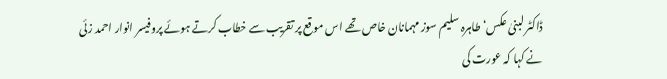ڈاکٹر لبنیٰ عکس‘ طاہرہ سلیم سوز مہمانان خاص تھے اس موقع پر تقریب سے خطاب کرتے ہوئے پروفیسر انوار احمد زئی نے کہا کہ عورت کی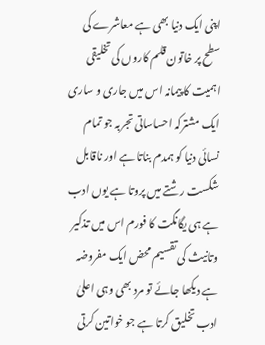اپنی ایک دنیا بھی ہے معاشرے کی سطح پر خاتون قلم کاروں کی تخلیقی اہمیت کا پیمانہ اس میں جاری و ساری ایک مشترکہ احساساتی تجربہ جو تمام نسائی دنیا کو ہمدم بناتا ہے اور ناقابل شکست رشتے میں پروتا ہے یوں ادب ہے ہی یگانگت کا فورم اس میں تذکیر وتانیث کی تقسیم محض ایک مفروضہ ہے دیکھا جائے تو مرد بھی وہی اعلیٰ ادب تخلیق کرتا ہے جو خواتین کرتی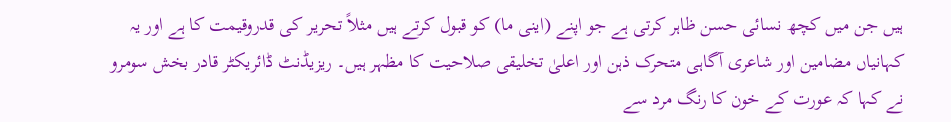ہیں جن میں کچھ نسائی حسن ظاہر کرتی ہے جو اپنے (اینی ما) کو قبول کرتے ہیں مثلاً تحریر کی قدروقیمت کا ہے اور یہ کہانیاں مضامین اور شاعری آگاہی متحرک ذہن اور اعلیٰ تخلیقی صلاحیت کا مظہر ہیں۔ ریزیڈنٹ ڈائریکٹر قادر بخش سومرو نے کہا کہ عورت کے خون کا رنگ مرد سے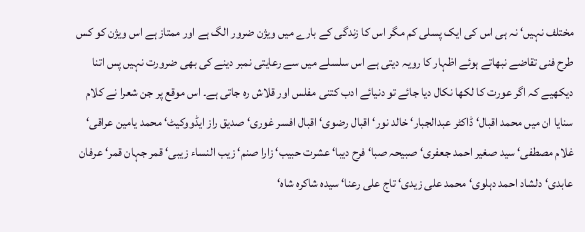مختلف نہیں‘ نہ ہی اس کی ایک پسلی کم مگر اس کا زندگی کے بارے میں ویژن ضرور الگ ہے اور ممتاز ہے اس ویژن کو کس طرح فنی تقاضے نبھاتے ہوئے اظہار کا رویہ دیتی ہے اس سلسلے میں سے رعایتی نمبر دینے کی بھی ضرورت نہیں پس اتنا دیکھیے کہ اگر عورت کا لکھا نکال دیا جائے تو دنیائے ادب کتنی مفلس اور قلاش رہ جاتی ہے۔ اس موقع پر جن شعرا نے کلام سنایا ان میں محمد اقبال‘ ڈاکٹر عبدالجبار‘ خالد نور‘ اقبال رضوی‘ اقبال افسر غوری‘ صدیق راز ایڈووکیٹ‘ محمد یامین عراقی‘ غلام مصطفی‘ سید صغیر احمد جعفری‘ صبیحہ صبا‘ فرح دیبا‘ عشرت حبیب‘ زارا صنم‘ زیب النساء زیبی‘ قمر جہان قمر‘ عرفان عابدی‘ دلشاد احمد دہلوی‘ محمد علی زیدی‘ تاج علی رعنا‘ سیدہ شاکرہ شاہ‘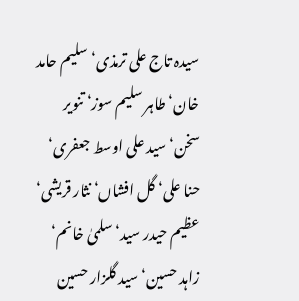سیدہ تاج علی ترمذی‘ سلیم حامد خان‘ طاہر سلیم سوز‘ تنویر سخن‘ سید علی اوسط جعفری‘ حنا علی‘ گل افشاں‘ نثار قریشی‘ عظیم حیدر سید‘ سلمیٰ خانم‘ زاہد حسین‘ سید گلزار حسین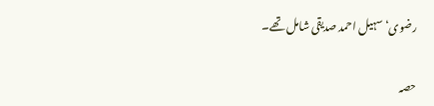رضوی‘ سہیل احمد صدیقی شامل تھے۔

حصہ